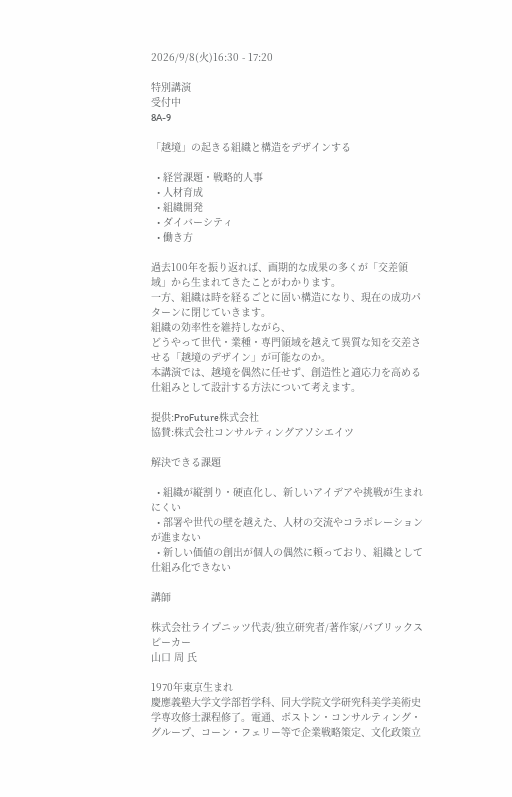2026/9/8(火)16:30 - 17:20

特別講演
受付中
8A-9

「越境」の起きる組織と構造をデザインする

  • 経営課題・戦略的人事
  • 人材育成
  • 組織開発
  • ダイバーシティ
  • 働き方

過去100年を振り返れば、画期的な成果の多くが「交差領域」から生まれてきたことがわかります。
一方、組織は時を経るごとに固い構造になり、現在の成功パターンに閉じていきます。
組織の効率性を維持しながら、
どうやって世代・業種・専門領域を越えて異質な知を交差させる「越境のデザイン」が可能なのか。
本講演では、越境を偶然に任せず、創造性と適応力を高める仕組みとして設計する方法について考えます。

提供:ProFuture株式会社
協賛:株式会社コンサルティングアソシエイツ

解決できる課題

  • 組織が縦割り・硬直化し、新しいアイデアや挑戦が生まれにくい
  • 部署や世代の壁を越えた、人材の交流やコラボレーションが進まない
  • 新しい価値の創出が個人の偶然に頼っており、組織として仕組み化できない

講師

株式会社ライプニッツ代表/独立研究者/著作家/パブリックスピーカー
山口 周 氏

1970年東京生まれ
慶應義塾大学文学部哲学科、同大学院文学研究科美学美術史学専攻修士課程修了。電通、ボストン・コンサルティング・グループ、コーン・フェリー等で企業戦略策定、文化政策立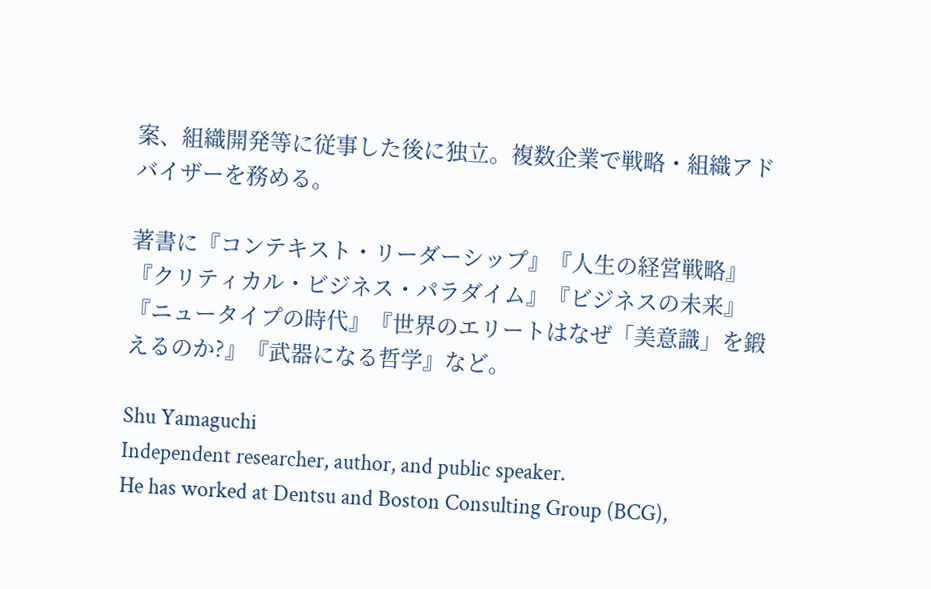案、組織開発等に従事した後に独立。複数企業で戦略・組織アドバイザーを務める。

著書に『コンテキスト・リーダーシップ』『人生の経営戦略』『クリティカル・ビジネス・パラダイム』『ビジネスの未来』『ニュータイプの時代』『世界のエリートはなぜ「美意識」を鍛えるのか?』『武器になる哲学』など。

Shu Yamaguchi
Independent researcher, author, and public speaker.
He has worked at Dentsu and Boston Consulting Group (BCG),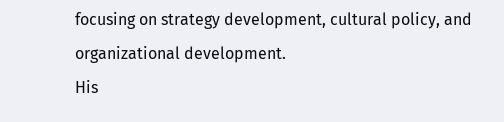focusing on strategy development, cultural policy, and organizational development.
His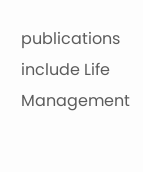publications include Life Management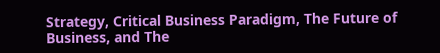Strategy, Critical Business Paradigm, The Future of Business, and The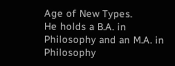Age of New Types.
He holds a B.A. in Philosophy and an M.A. in Philosophy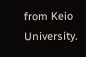from Keio University.